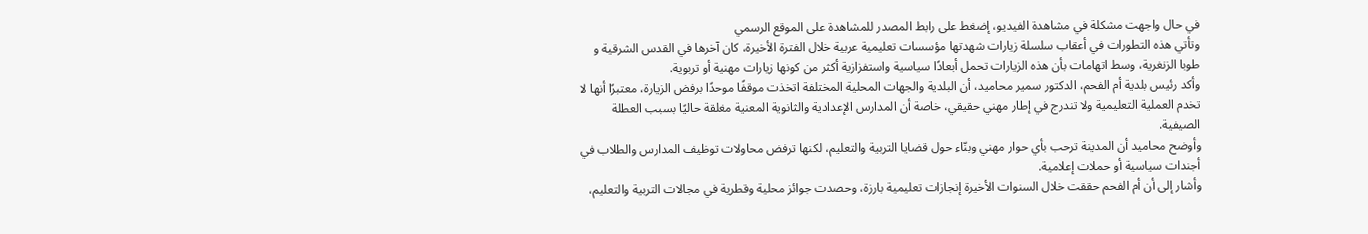في حال واجهت مشكلة في مشاهدة الفيديو، إضغط على رابط المصدر للمشاهدة على الموقع الرسمي
وتأتي هذه التطورات في أعقاب سلسلة زيارات شهدتها مؤسسات تعليمية عربية خلال الفترة الأخيرة، كان آخرها في القدس الشرقية و طوبا الزنغرية، وسط اتهامات بأن هذه الزيارات تحمل أبعادًا سياسية واستفزازية أكثر من كونها زيارات مهنية أو تربوية.
وأكد رئيس بلدية أم الفحم، الدكتور سمير محاميد، أن البلدية والجهات المحلية المختلفة اتخذت موقفًا موحدًا برفض الزيارة، معتبرًا أنها لا تخدم العملية التعليمية ولا تندرج في إطار مهني حقيقي، خاصة أن المدارس الإعدادية والثانوية المعنية مغلقة حاليًا بسبب العطلة الصيفية.
وأوضح محاميد أن المدينة ترحب بأي حوار مهني وبنّاء حول قضايا التربية والتعليم، لكنها ترفض محاولات توظيف المدارس والطلاب في أجندات سياسية أو حملات إعلامية.
وأشار إلى أن أم الفحم حققت خلال السنوات الأخيرة إنجازات تعليمية بارزة، وحصدت جوائز محلية وقطرية في مجالات التربية والتعليم،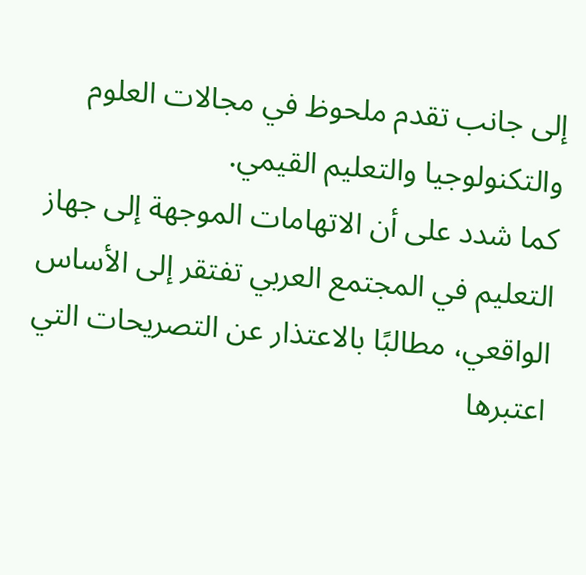إلى جانب تقدم ملحوظ في مجالات العلوم والتكنولوجيا والتعليم القيمي.
كما شدد على أن الاتهامات الموجهة إلى جهاز التعليم في المجتمع العربي تفتقر إلى الأساس الواقعي، مطالبًا بالاعتذار عن التصريحات التي اعتبرها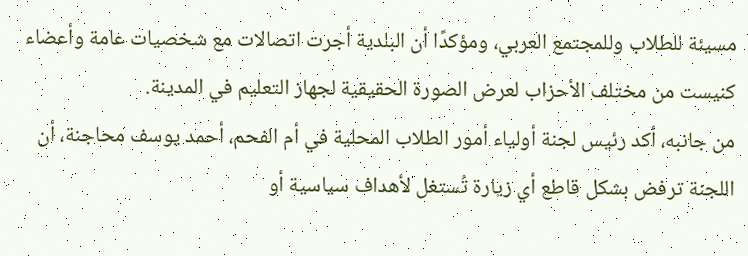مسيئة للطلاب وللمجتمع العربي، ومؤكدًا أن البلدية أجرت اتصالات مع شخصيات عامة وأعضاء كنيست من مختلف الأحزاب لعرض الصورة الحقيقية لجهاز التعليم في المدينة.
من جانبه، أكد رئيس لجنة أولياء أمور الطلاب المحلية في أم الفحم، أحمد يوسف محاجنة، أن اللجنة ترفض بشكل قاطع أي زيارة تُستغل لأهداف سياسية أو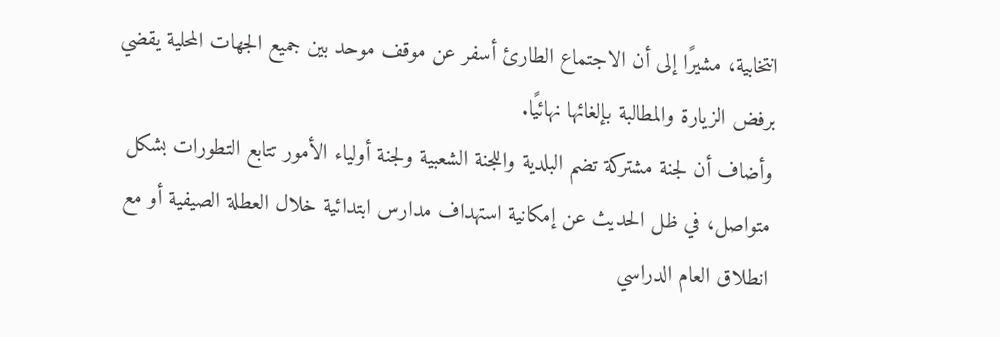انتخابية، مشيرًا إلى أن الاجتماع الطارئ أسفر عن موقف موحد بين جميع الجهات المحلية يقضي برفض الزيارة والمطالبة بإلغائها نهائيًا.
وأضاف أن لجنة مشتركة تضم البلدية واللجنة الشعبية ولجنة أولياء الأمور تتابع التطورات بشكل متواصل، في ظل الحديث عن إمكانية استهداف مدارس ابتدائية خلال العطلة الصيفية أو مع انطلاق العام الدراسي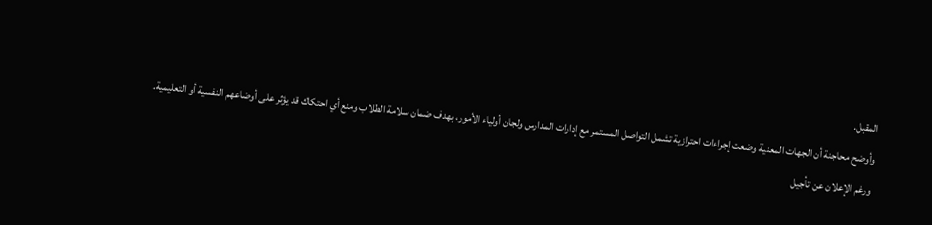المقبل.
وأوضح محاجنة أن الجهات المعنية وضعت إجراءات احترازية تشمل التواصل المستمر مع إدارات المدارس ولجان أولياء الأمور، بهدف ضمان سلامة الطلاب ومنع أي احتكاك قد يؤثر على أوضاعهم النفسية أو التعليمية.
ورغم الإعلان عن تأجيل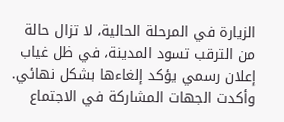الزيارة في المرحلة الحالية، لا تزال حالة من الترقب تسود المدينة، في ظل غياب إعلان رسمي يؤكد إلغاءها بشكل نهائي.
وأكدت الجهات المشاركة في الاجتماع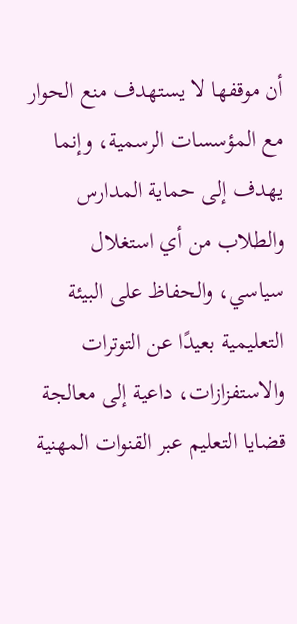أن موقفها لا يستهدف منع الحوار مع المؤسسات الرسمية، وإنما يهدف إلى حماية المدارس والطلاب من أي استغلال سياسي، والحفاظ على البيئة التعليمية بعيدًا عن التوترات والاستفزازات، داعية إلى معالجة قضايا التعليم عبر القنوات المهنية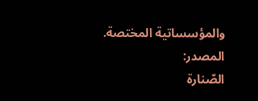والمؤسساتية المختصة.
المصدر:
الصّنارة